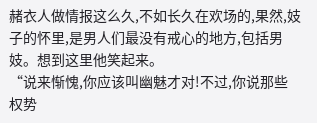赭衣人做情报这么久,不如长久在欢场的,果然,妓子的怀里,是男人们最没有戒心的地方,包括男妓。想到这里他笑起来。
“说来惭愧,你应该叫幽魅才对!不过,你说那些权势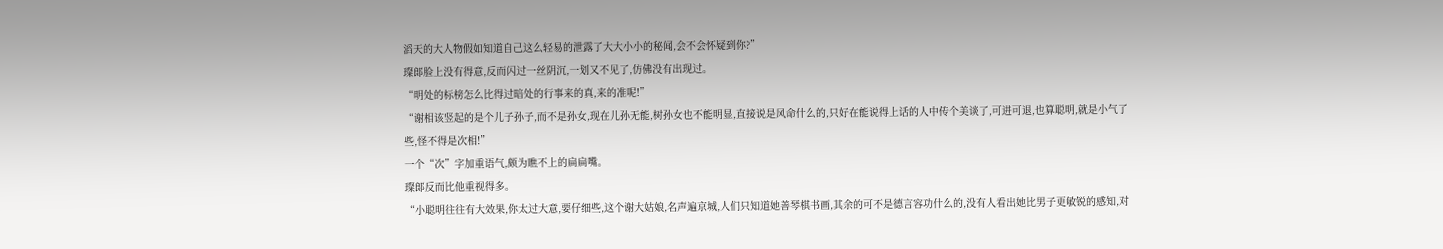滔天的大人物假如知道自己这么轻易的泄露了大大小小的秘闻,会不会怀疑到你?”
璨郞脸上没有得意,反而闪过一丝阴沉,一划又不见了,仿佛没有出现过。
“明处的标榜怎么比得过暗处的行事来的真,来的准呢!”
“谢相该竖起的是个儿子孙子,而不是孙女,现在儿孙无能,树孙女也不能明显,直接说是风命什么的,只好在能说得上话的人中传个美谈了,可进可退,也算聪明,就是小气了些,怪不得是次相!”
一个“次”字加重语气,颇为瞧不上的扁扁嘴。
璨郞反而比他重视得多。
“小聪明往往有大效果,你太过大意,要仔细些,这个谢大姑娘,名声遍京城,人们只知道她善琴棋书画,其余的可不是德言容功什么的,没有人看出她比男子更敏锐的感知,对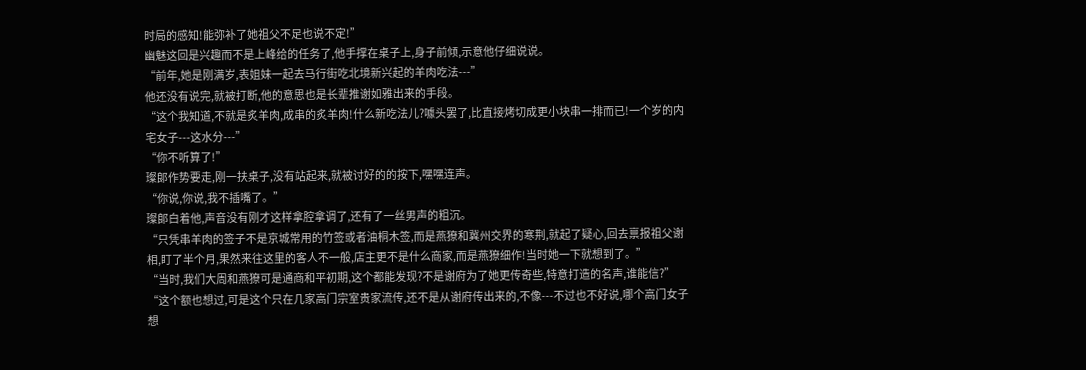时局的感知!能弥补了她祖父不足也说不定!”
幽魅这回是兴趣而不是上峰给的任务了,他手撑在桌子上,身子前倾,示意他仔细说说。
“前年,她是刚满岁,表姐妹一起去马行街吃北境新兴起的羊肉吃法---”
他还没有说完,就被打断,他的意思也是长辈推谢如雅出来的手段。
“这个我知道,不就是炙羊肉,成串的炙羊肉!什么新吃法儿?噱头罢了,比直接烤切成更小块串一排而已!一个岁的内宅女子---这水分---”
“你不听算了!”
璨郞作势要走,刚一扶桌子,没有站起来,就被讨好的的按下,嘿嘿连声。
“你说,你说,我不插嘴了。”
璨郞白着他,声音没有刚才这样拿腔拿调了,还有了一丝男声的粗沉。
“只凭串羊肉的签子不是京城常用的竹签或者油桐木签,而是燕獠和冀州交界的寒荆,就起了疑心,回去禀报祖父谢相,盯了半个月,果然来往这里的客人不一般,店主更不是什么商家,而是燕獠细作!当时她一下就想到了。”
“当时,我们大周和燕獠可是通商和平初期,这个都能发现?不是谢府为了她更传奇些,特意打造的名声,谁能信?”
“这个额也想过,可是这个只在几家高门宗室贵家流传,还不是从谢府传出来的,不像---不过也不好说,哪个高门女子想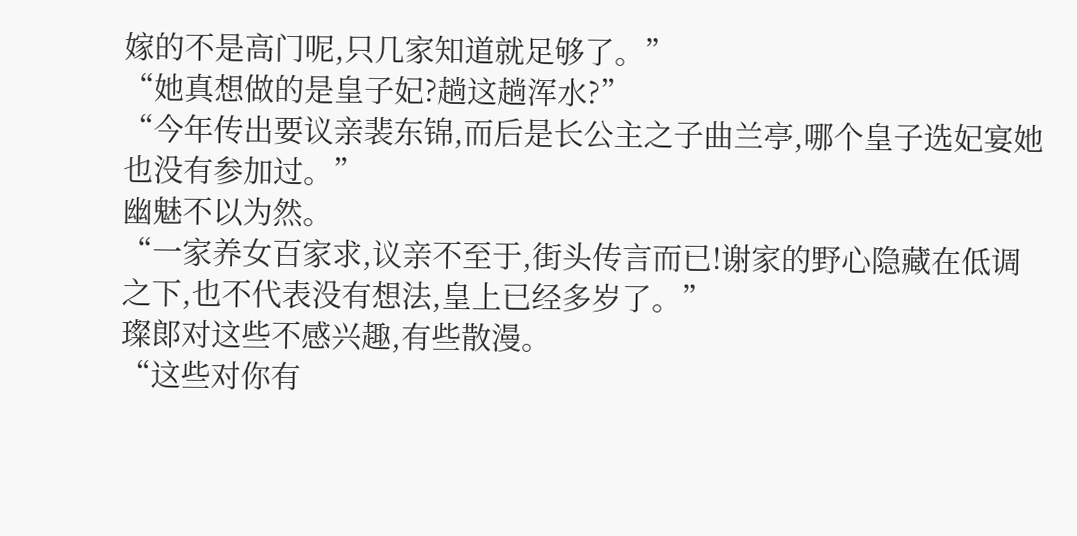嫁的不是高门呢,只几家知道就足够了。”
“她真想做的是皇子妃?趟这趟浑水?”
“今年传出要议亲裴东锦,而后是长公主之子曲兰亭,哪个皇子选妃宴她也没有参加过。”
幽魅不以为然。
“一家养女百家求,议亲不至于,街头传言而已!谢家的野心隐藏在低调之下,也不代表没有想法,皇上已经多岁了。”
璨郞对这些不感兴趣,有些散漫。
“这些对你有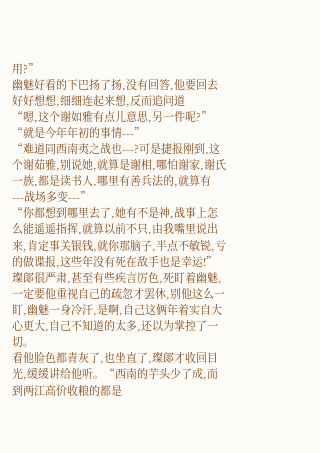用?”
幽魅好看的下巴扬了扬,没有回答,他要回去好好想想,细细连起来想,反而追问道
“嗯,这个谢如雅有点儿意思,另一件呢?”
“就是今年年初的事情---”
“难道同西南夷之战也---?可是捷报刚到,这个谢茹雅,别说她,就算是谢相,哪怕谢家,谢氏一族,都是读书人,哪里有善兵法的,就算有---战场多变---”
“你都想到哪里去了,她有不是神,战事上怎么能遥遥指挥,就算以前不只,由我嘴里说出来,肯定事关银钱,就你那脑子,半点不敏锐,亏的做谍报,这些年没有死在敌手也是幸运!”
璨郞很严肃,甚至有些疾言厉色,死盯着幽魅,一定要他重视自己的疏忽才罢休,别他这么一盯,幽魅一身冷汗,是啊,自己这俩年着实自大心更大,自己不知道的太多,还以为掌控了一切。
看他脸色都青灰了,也坐直了,璨郞才收回目光,缓缓讲给他听。“西南的芋头少了成,而到两江高价收粮的都是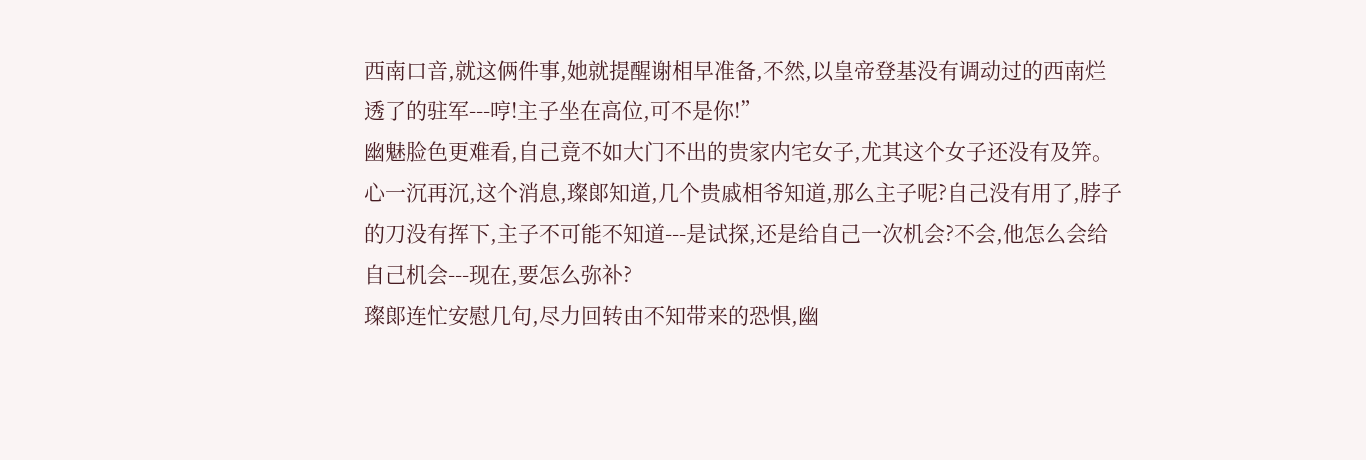西南口音,就这俩件事,她就提醒谢相早准备,不然,以皇帝登基没有调动过的西南烂透了的驻军---哼!主子坐在高位,可不是你!”
幽魅脸色更难看,自己竟不如大门不出的贵家内宅女子,尤其这个女子还没有及笄。心一沉再沉,这个消息,璨郞知道,几个贵戚相爷知道,那么主子呢?自己没有用了,脖子的刀没有挥下,主子不可能不知道---是试探,还是给自己一次机会?不会,他怎么会给自己机会---现在,要怎么弥补?
璨郞连忙安慰几句,尽力回转由不知带来的恐惧,幽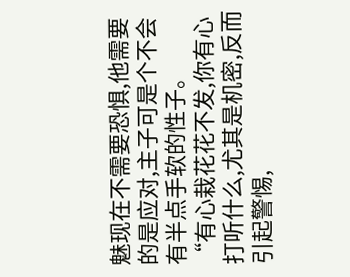魅现在不需要恐惧,他需要的是应对,主子可是个不会有半点手软的性子。
“有心栽花花不发,你有心打听什么,尤其是机密,反而引起警惕,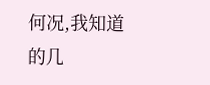何况,我知道的几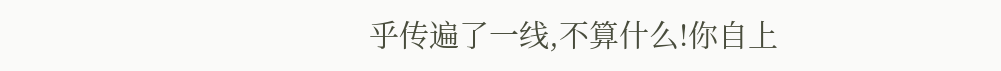乎传遍了一线,不算什么!你自上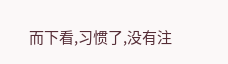而下看,习惯了,没有注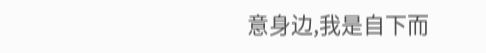意身边,我是自下而